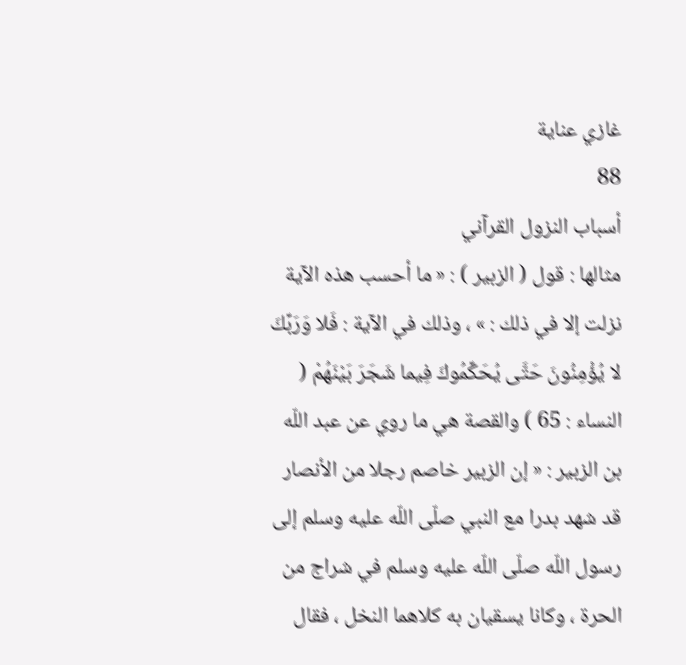غازي عناية
88
أسباب النزول القرآني
مثالها : قول ( الزبير ) : « ما أحسب هذه الآية نزلت إلا في ذلك : » ، وذلك في الآية : فَلا وَرَبِّكَ لا يُؤْمِنُونَ حَتَّى يُحَكِّمُوكَ فِيما شَجَرَ بَيْنَهُمْ ( النساء : 65 ) والقصة هي ما روي عن عبد اللّه بن الزبير : « إن الزبير خاصم رجلا من الأنصار قد شهد بدرا مع النبي صلّى اللّه عليه وسلم إلى رسول اللّه صلّى اللّه عليه وسلم في شراج من الحرة ، وكانا يسقيان به كلاهما النخل ، فقال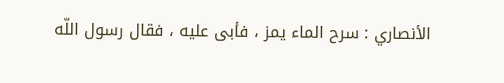الأنصاري : سرح الماء يمز ، فأبى عليه ، فقال رسول اللّه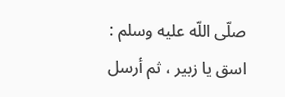صلّى اللّه عليه وسلم : اسق يا زبير ، ثم أرسل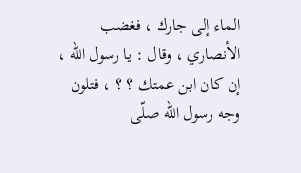الماء إلى جارك ، فغضب الأنصاري ، وقال : يا رسول اللّه ، إن كان ابن عمتك ؟ ؟ ، فتلون وجه رسول اللّه صلّى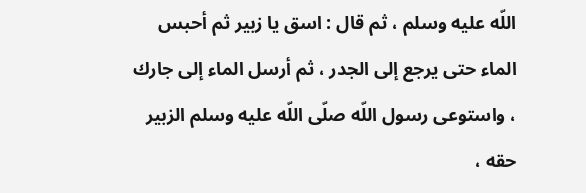اللّه عليه وسلم ، ثم قال : اسق يا زبير ثم أحبس الماء حتى يرجع إلى الجدر ، ثم أرسل الماء إلى جارك ، واستوعى رسول اللّه صلّى اللّه عليه وسلم الزبير حقه ،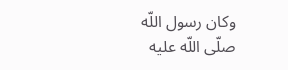وكان رسول اللّه صلّى اللّه عليه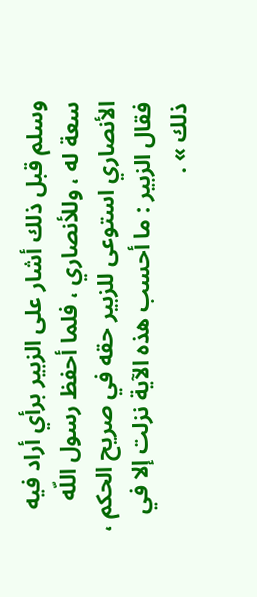وسلم قبل ذلك أشار على الزبير برأي أراد فيه سعة له ، وللأنصاري ، فلما أحفظ رسول اللّه الأنصاري استوعى للزبير حقه في صريح الحكم ، فقال الزبير : ما أحسب هذه الآية نزلت إلا في ذلك » .